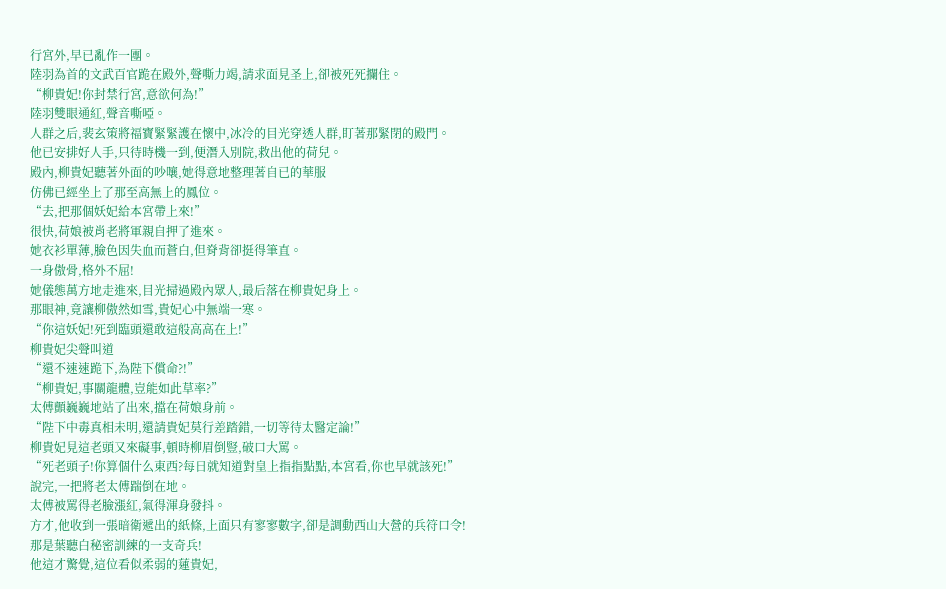行宮外,早已亂作一團。
陸羽為首的文武百官跪在殿外,聲嘶力竭,請求面見圣上,卻被死死攔住。
“柳貴妃!你封禁行宮,意欲何為!”
陸羽雙眼通紅,聲音嘶啞。
人群之后,裴玄策將福寶緊緊護在懷中,冰冷的目光穿透人群,盯著那緊閉的殿門。
他已安排好人手,只待時機一到,便潛入別院,救出他的荷兒。
殿內,柳貴妃聽著外面的吵嚷,她得意地整理著自已的華服
仿佛已經坐上了那至高無上的鳳位。
“去,把那個妖妃給本宮帶上來!”
很快,荷娘被肖老將軍親自押了進來。
她衣衫單薄,臉色因失血而蒼白,但脊背卻挺得筆直。
一身傲骨,格外不屈!
她儀態萬方地走進來,目光掃過殿內眾人,最后落在柳貴妃身上。
那眼神,竟讓柳傲然如雪,貴妃心中無端一寒。
“你這妖妃!死到臨頭還敢這般高高在上!”
柳貴妃尖聲叫道
“還不速速跪下,為陛下償命?!”
“柳貴妃,事關龍體,豈能如此草率?”
太傅顫巍巍地站了出來,擋在荷娘身前。
“陛下中毒真相未明,還請貴妃莫行差踏錯,一切等待太醫定論!”
柳貴妃見這老頭又來礙事,頓時柳眉倒豎,破口大罵。
“死老頭子!你算個什么東西?每日就知道對皇上指指點點,本宮看,你也早就該死!”
說完,一把將老太傅踹倒在地。
太傅被罵得老臉漲紅,氣得渾身發抖。
方才,他收到一張暗衛遞出的紙條,上面只有寥寥數字,卻是調動西山大營的兵符口令!
那是葉聽白秘密訓練的一支奇兵!
他這才驚覺,這位看似柔弱的蓮貴妃,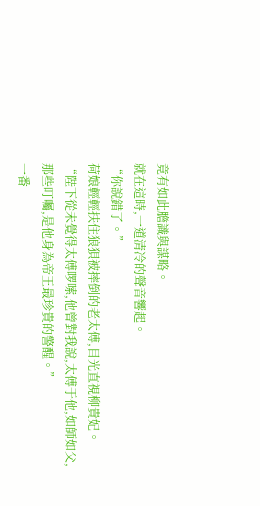竟有如此膽識與謀略。
就在這時,一道清冷的聲音響起。
“你說錯了。”
荷娘輕輕扶住狼狽被摔倒的老太傅,目光直視柳貴妃。
“陛下從未覺得太傅啰嗦,他曾對我說,太傅于他,如師如父,那些叮囑,是他身為帝王最珍貴的警醒。”
一番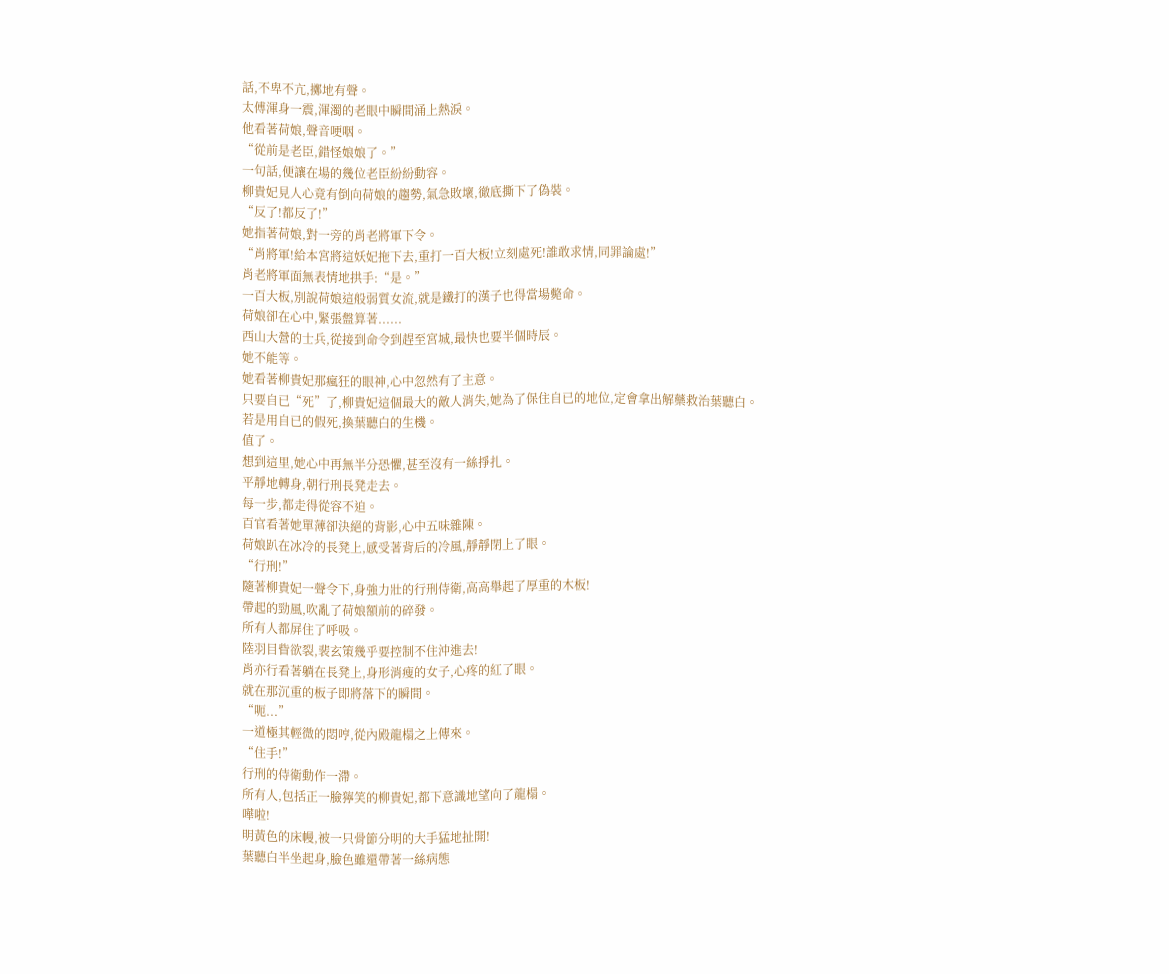話,不卑不亢,擲地有聲。
太傅渾身一震,渾濁的老眼中瞬間涌上熱淚。
他看著荷娘,聲音哽咽。
“從前是老臣,錯怪娘娘了。”
一句話,便讓在場的幾位老臣紛紛動容。
柳貴妃見人心竟有倒向荷娘的趨勢,氣急敗壞,徹底撕下了偽裝。
“反了!都反了!”
她指著荷娘,對一旁的肖老將軍下令。
“肖將軍!給本宮將這妖妃拖下去,重打一百大板!立刻處死!誰敢求情,同罪論處!”
肖老將軍面無表情地拱手:“是。”
一百大板,別說荷娘這般弱質女流,就是鐵打的漢子也得當場斃命。
荷娘卻在心中,緊張盤算著......
西山大營的士兵,從接到命令到趕至宮城,最快也要半個時辰。
她不能等。
她看著柳貴妃那瘋狂的眼神,心中忽然有了主意。
只要自已“死”了,柳貴妃這個最大的敵人消失,她為了保住自已的地位,定會拿出解藥救治葉聽白。
若是用自已的假死,換葉聽白的生機。
值了。
想到這里,她心中再無半分恐懼,甚至沒有一絲掙扎。
平靜地轉身,朝行刑長凳走去。
每一步,都走得從容不迫。
百官看著她單薄卻決絕的背影,心中五味雜陳。
荷娘趴在冰冷的長凳上,感受著背后的冷風,靜靜閉上了眼。
“行刑!”
隨著柳貴妃一聲令下,身強力壯的行刑侍衛,高高舉起了厚重的木板!
帶起的勁風,吹亂了荷娘額前的碎發。
所有人都屏住了呼吸。
陸羽目眥欲裂,裴玄策幾乎要控制不住沖進去!
肖亦行看著躺在長凳上,身形消瘦的女子,心疼的紅了眼。
就在那沉重的板子即將落下的瞬間。
“呃...”
一道極其輕微的悶哼,從內殿龍榻之上傳來。
“住手!”
行刑的侍衛動作一滯。
所有人,包括正一臉獰笑的柳貴妃,都下意識地望向了龍榻。
嘩啦!
明黃色的床幔,被一只骨節分明的大手猛地扯開!
葉聽白半坐起身,臉色雖還帶著一絲病態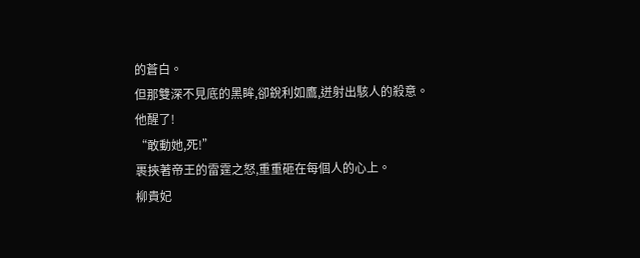的蒼白。
但那雙深不見底的黑眸,卻銳利如鷹,迸射出駭人的殺意。
他醒了!
“敢動她,死!”
裹挾著帝王的雷霆之怒,重重砸在每個人的心上。
柳貴妃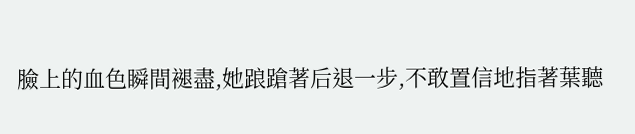臉上的血色瞬間褪盡,她踉蹌著后退一步,不敢置信地指著葉聽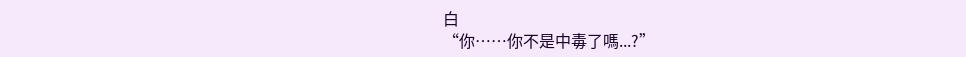白
“你……你不是中毒了嗎...?”